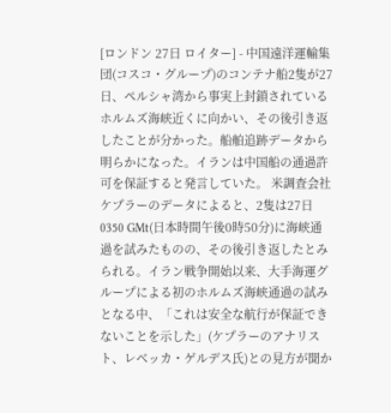[ロンドン 27日 ロイター] - 中国遠洋運輸集団(コスコ・グループ)のコンテナ船2隻が27日、ペルシャ湾から事実上封鎖されているホルムズ海峡近くに向かい、その後引き返したことが分かった。船舶追跡データから明らかになった。イランは中国船の通過許可を保証すると発言していた。 米調査会社ケプラーのデータによると、2隻は27日0350 GMt(日本時間午後0時50分)に海峡通過を試みたものの、その後引き返したとみられる。イラン戦争開始以来、大手海運グループによる初のホルムズ海峡通過の試みとなる中、「これは安全な航行が保証できないことを示した」(ケプラーのアナリスト、レベッカ・ゲルデス氏)との見方が聞か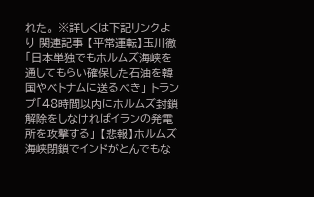れた。 ※詳しくは下記リンクより 関連記事 【平常運転】玉川徹「日本単独でもホルムズ海峡を通してもらい確保した石油を韓国やベトナムに送るべき」 トランプ「48時間以内にホルムズ封鎖解除をしなければイランの発電所を攻撃する」 【悲報】ホルムズ海峡閉鎖でインドがとんでもな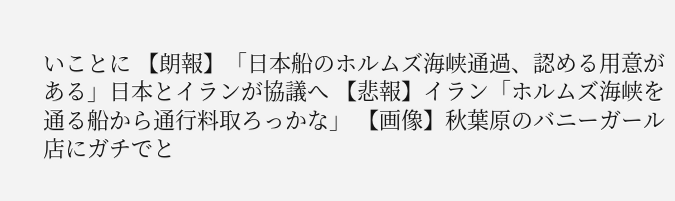いことに 【朗報】「日本船のホルムズ海峡通過、認める用意がある」日本とイランが協議へ 【悲報】イラン「ホルムズ海峡を通る船から通行料取ろっかな」 【画像】秋葉原のバニーガール店にガチでと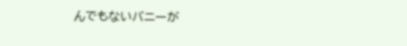んでもないバニーが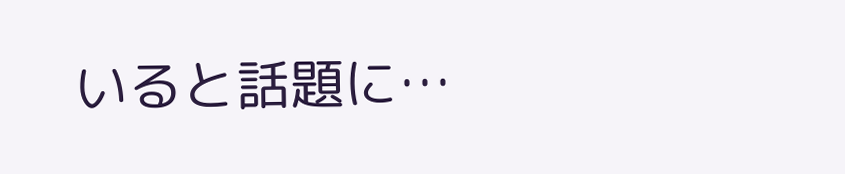いると話題に…